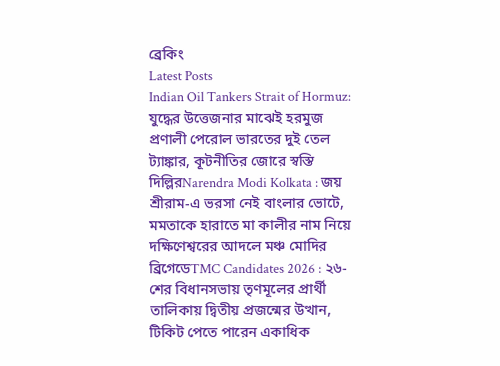ব্রেকিং
Latest Posts
Indian Oil Tankers Strait of Hormuz: যুদ্ধের উত্তেজনার মাঝেই হরমুজ প্রণালী পেরোল ভারতের দুই তেল ট্যাঙ্কার, কূটনীতির জোরে স্বস্তি দিল্লিরNarendra Modi Kolkata : জয় শ্রীরাম-এ ভরসা নেই বাংলার ভোটে, মমতাকে হারাতে মা কালীর নাম নিয়ে দক্ষিণেশ্বরের আদলে মঞ্চ মোদির ব্রিগেডেTMC Candidates 2026 : ২৬-শের বিধানসভায় তৃণমূলের প্রার্থী তালিকায় দ্বিতীয় প্রজন্মের উত্থান, টিকিট পেতে পারেন একাধিক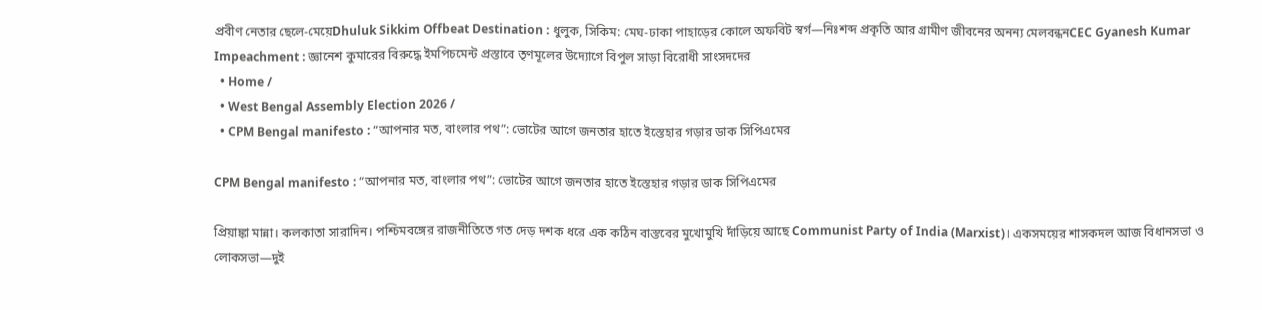প্রবীণ নেতার ছেলে-মেয়েDhuluk Sikkim Offbeat Destination : ধুলুক, সিকিম: মেঘ-ঢাকা পাহাড়ের কোলে অফবিট স্বর্গ—নিঃশব্দ প্রকৃতি আর গ্রামীণ জীবনের অনন্য মেলবন্ধনCEC Gyanesh Kumar Impeachment : জ্ঞানেশ কুমারের বিরুদ্ধে ইমপিচমেন্ট প্রস্তাবে তৃণমূলের উদ্যোগে বিপুল সাড়া বিরোধী সাংসদদের
  • Home /
  • West Bengal Assembly Election 2026 /
  • CPM Bengal manifesto : “আপনার মত, বাংলার পথ”: ভোটের আগে জনতার হাতে ইস্তেহার গড়ার ডাক সিপিএমের

CPM Bengal manifesto : “আপনার মত, বাংলার পথ”: ভোটের আগে জনতার হাতে ইস্তেহার গড়ার ডাক সিপিএমের

প্রিয়াঙ্কা মান্না। কলকাতা সারাদিন। পশ্চিমবঙ্গের রাজনীতিতে গত দেড় দশক ধরে এক কঠিন বাস্তবের মুখোমুখি দাঁড়িয়ে আছে Communist Party of India (Marxist)। একসময়ের শাসকদল আজ বিধানসভা ও লোকসভা—দুই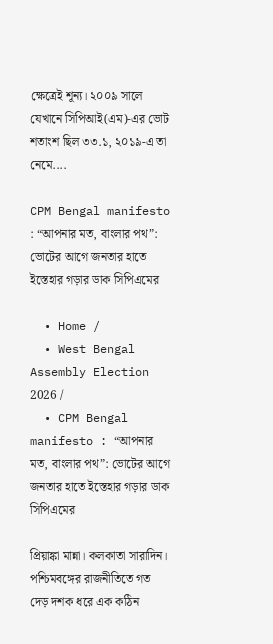ক্ষেত্রেই শূন্য। ২০০৯ সালে যেখানে সিপিআই(এম)-এর ভোট শতাংশ ছিল ৩৩.১, ২০১৯-এ তা নেমে....

CPM Bengal manifesto : “আপনার মত, বাংলার পথ”: ভোটের আগে জনতার হাতে ইস্তেহার গড়ার ডাক সিপিএমের

  • Home /
  • West Bengal Assembly Election 2026 /
  • CPM Bengal manifesto : “আপনার মত, বাংলার পথ”: ভোটের আগে জনতার হাতে ইস্তেহার গড়ার ডাক সিপিএমের

প্রিয়াঙ্কা মান্না। কলকাতা সারাদিন। পশ্চিমবঙ্গের রাজনীতিতে গত দেড় দশক ধরে এক কঠিন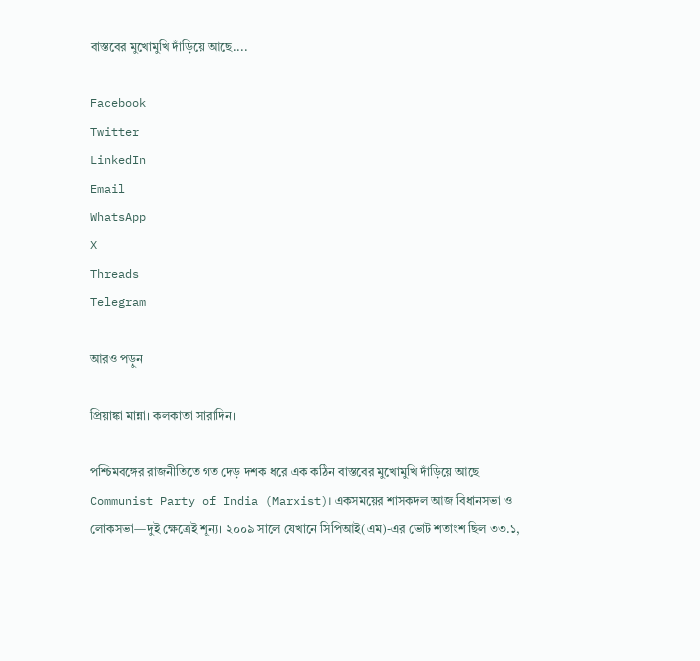বাস্তবের মুখোমুখি দাঁড়িয়ে আছে....

Facebook
Twitter
LinkedIn
Email
WhatsApp
X
Threads
Telegram

আরও পড়ুন

প্রিয়াঙ্কা মান্না। কলকাতা সারাদিন।

পশ্চিমবঙ্গের রাজনীতিতে গত দেড় দশক ধরে এক কঠিন বাস্তবের মুখোমুখি দাঁড়িয়ে আছে Communist Party of India (Marxist)। একসময়ের শাসকদল আজ বিধানসভা ও লোকসভা—দুই ক্ষেত্রেই শূন্য। ২০০৯ সালে যেখানে সিপিআই(এম)-এর ভোট শতাংশ ছিল ৩৩.১,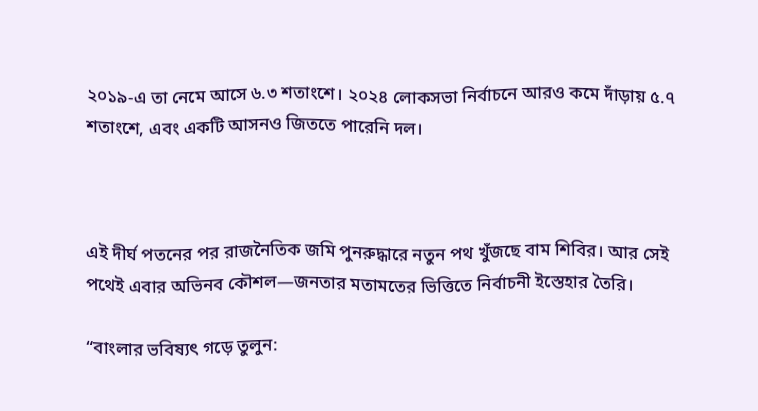২০১৯-এ তা নেমে আসে ৬.৩ শতাংশে। ২০২৪ লোকসভা নির্বাচনে আরও কমে দাঁড়ায় ৫.৭ শতাংশে, এবং একটি আসনও জিততে পারেনি দল।



এই দীর্ঘ পতনের পর রাজনৈতিক জমি পুনরুদ্ধারে নতুন পথ খুঁজছে বাম শিবির। আর সেই পথেই এবার অভিনব কৌশল—জনতার মতামতের ভিত্তিতে নির্বাচনী ইস্তেহার তৈরি।

“বাংলার ভবিষ্যৎ গড়ে তুলুন: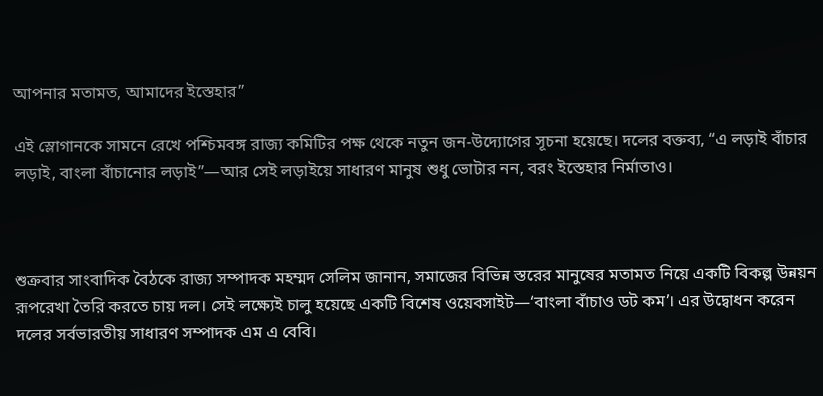আপনার মতামত, আমাদের ইস্তেহার”

এই স্লোগানকে সামনে রেখে পশ্চিমবঙ্গ রাজ্য কমিটির পক্ষ থেকে নতুন জন-উদ্যোগের সূচনা হয়েছে। দলের বক্তব্য, “এ লড়াই বাঁচার লড়াই, বাংলা বাঁচানোর লড়াই”—আর সেই লড়াইয়ে সাধারণ মানুষ শুধু ভোটার নন, বরং ইস্তেহার নির্মাতাও।



শুক্রবার সাংবাদিক বৈঠকে রাজ্য সম্পাদক মহম্মদ সেলিম জানান, সমাজের বিভিন্ন স্তরের মানুষের মতামত নিয়ে একটি বিকল্প উন্নয়ন রূপরেখা তৈরি করতে চায় দল। সেই লক্ষ্যেই চালু হয়েছে একটি বিশেষ ওয়েবসাইট—‘বাংলা বাঁচাও ডট কম’। এর উদ্বোধন করেন দলের সর্বভারতীয় সাধারণ সম্পাদক এম এ বেবি।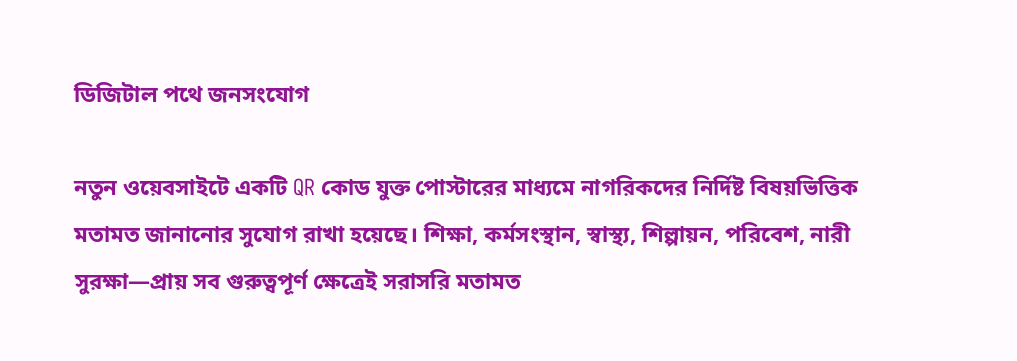ডিজিটাল পথে জনসংযোগ

নতুন ওয়েবসাইটে একটি QR কোড যুক্ত পোস্টারের মাধ্যমে নাগরিকদের নির্দিষ্ট বিষয়ভিত্তিক মতামত জানানোর সুযোগ রাখা হয়েছে। শিক্ষা, কর্মসংস্থান, স্বাস্থ্য, শিল্পায়ন, পরিবেশ, নারী সুরক্ষা—প্রায় সব গুরুত্বপূর্ণ ক্ষেত্রেই সরাসরি মতামত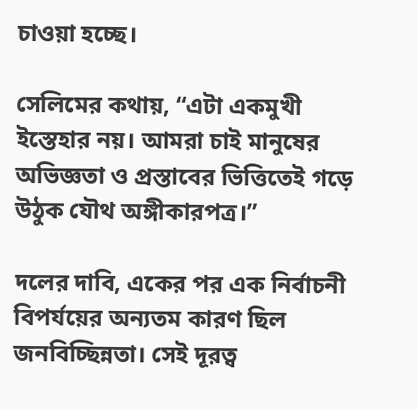চাওয়া হচ্ছে।

সেলিমের কথায়, “এটা একমুখী ইস্তেহার নয়। আমরা চাই মানুষের অভিজ্ঞতা ও প্রস্তাবের ভিত্তিতেই গড়ে উঠুক যৌথ অঙ্গীকারপত্র।”

দলের দাবি, একের পর এক নির্বাচনী বিপর্যয়ের অন্যতম কারণ ছিল জনবিচ্ছিন্নতা। সেই দূরত্ব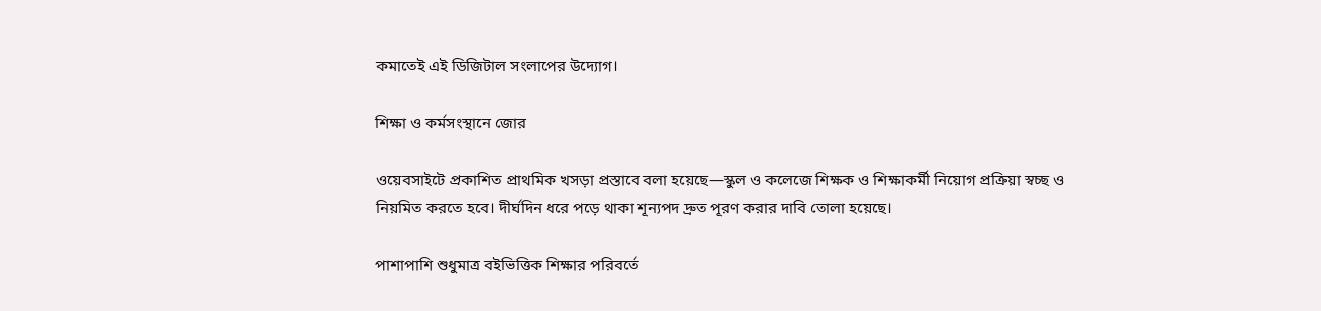কমাতেই এই ডিজিটাল সংলাপের উদ্যোগ।

শিক্ষা ও কর্মসংস্থানে জোর

ওয়েবসাইটে প্রকাশিত প্রাথমিক খসড়া প্রস্তাবে বলা হয়েছে—স্কুল ও কলেজে শিক্ষক ও শিক্ষাকর্মী নিয়োগ প্রক্রিয়া স্বচ্ছ ও নিয়মিত করতে হবে। দীর্ঘদিন ধরে পড়ে থাকা শূন্যপদ দ্রুত পূরণ করার দাবি তোলা হয়েছে।

পাশাপাশি শুধুমাত্র বইভিত্তিক শিক্ষার পরিবর্তে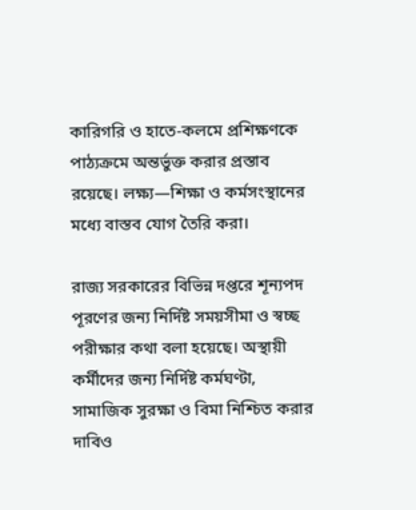কারিগরি ও হাতে-কলমে প্রশিক্ষণকে পাঠ্যক্রমে অন্তর্ভুক্ত করার প্রস্তাব রয়েছে। লক্ষ্য—শিক্ষা ও কর্মসংস্থানের মধ্যে বাস্তব যোগ তৈরি করা।

রাজ্য সরকারের বিভিন্ন দপ্তরে শূন্যপদ পূরণের জন্য নির্দিষ্ট সময়সীমা ও স্বচ্ছ পরীক্ষার কথা বলা হয়েছে। অস্থায়ী কর্মীদের জন্য নির্দিষ্ট কর্মঘণ্টা, সামাজিক সুরক্ষা ও বিমা নিশ্চিত করার দাবিও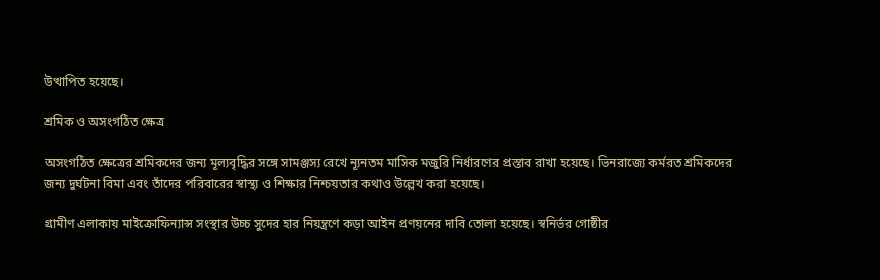উত্থাপিত হয়েছে।

শ্রমিক ও অসংগঠিত ক্ষেত্র

অসংগঠিত ক্ষেত্রের শ্রমিকদের জন্য মূল্যবৃদ্ধির সঙ্গে সামঞ্জস্য রেখে ন্যূনতম মাসিক মজুরি নির্ধারণের প্রস্তাব রাখা হয়েছে। ভিনরাজ্যে কর্মরত শ্রমিকদের জন্য দুর্ঘটনা বিমা এবং তাঁদের পরিবারের স্বাস্থ্য ও শিক্ষার নিশ্চয়তার কথাও উল্লেখ করা হয়েছে।

গ্রামীণ এলাকায় মাইক্রোফিন্যান্স সংস্থার উচ্চ সুদের হার নিয়ন্ত্রণে কড়া আইন প্রণয়নের দাবি তোলা হয়েছে। স্বনির্ভর গোষ্ঠীর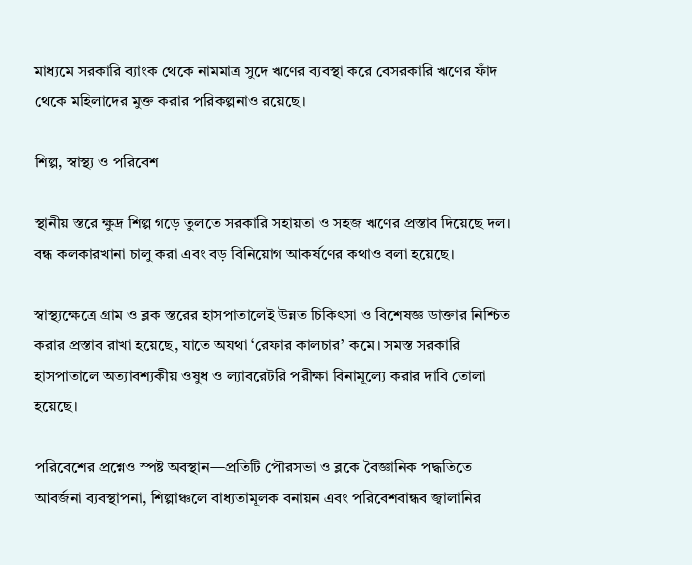মাধ্যমে সরকারি ব্যাংক থেকে নামমাত্র সুদে ঋণের ব্যবস্থা করে বেসরকারি ঋণের ফাঁদ থেকে মহিলাদের মুক্ত করার পরিকল্পনাও রয়েছে।

শিল্প, স্বাস্থ্য ও পরিবেশ

স্থানীয় স্তরে ক্ষুদ্র শিল্প গড়ে তুলতে সরকারি সহায়তা ও সহজ ঋণের প্রস্তাব দিয়েছে দল। বন্ধ কলকারখানা চালু করা এবং বড় বিনিয়োগ আকর্ষণের কথাও বলা হয়েছে।

স্বাস্থ্যক্ষেত্রে গ্রাম ও ব্লক স্তরের হাসপাতালেই উন্নত চিকিৎসা ও বিশেষজ্ঞ ডাক্তার নিশ্চিত করার প্রস্তাব রাখা হয়েছে, যাতে অযথা ‘রেফার কালচার’ কমে। সমস্ত সরকারি হাসপাতালে অত্যাবশ্যকীয় ওষুধ ও ল্যাবরেটরি পরীক্ষা বিনামূল্যে করার দাবি তোলা হয়েছে।

পরিবেশের প্রশ্নেও স্পষ্ট অবস্থান—প্রতিটি পৌরসভা ও ব্লকে বৈজ্ঞানিক পদ্ধতিতে আবর্জনা ব্যবস্থাপনা, শিল্পাঞ্চলে বাধ্যতামূলক বনায়ন এবং পরিবেশবান্ধব জ্বালানির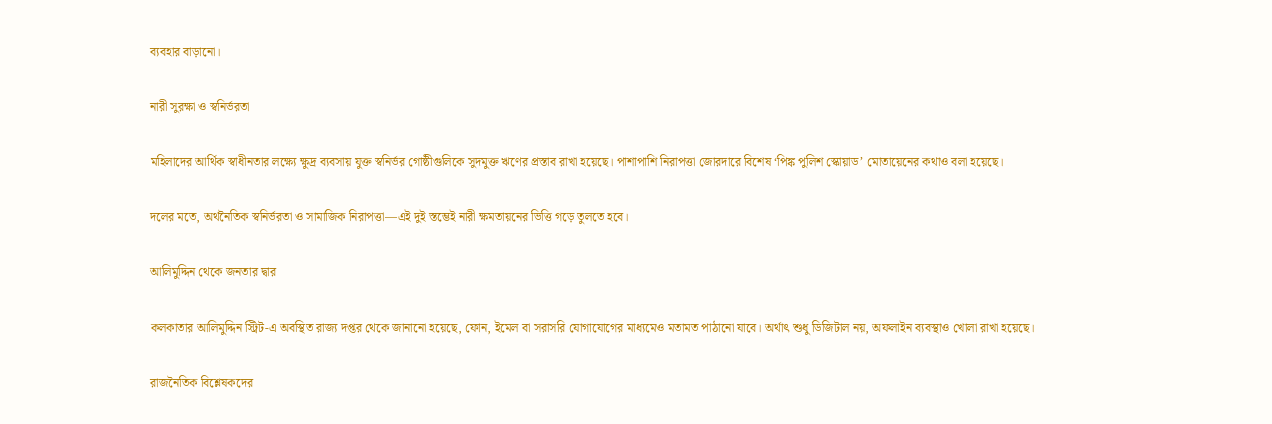ব্যবহার বাড়ানো।

নারী সুরক্ষা ও স্বনির্ভরতা

মহিলাদের আর্থিক স্বাধীনতার লক্ষ্যে ক্ষুদ্র ব্যবসায় যুক্ত স্বনির্ভর গোষ্ঠীগুলিকে সুদমুক্ত ঋণের প্রস্তাব রাখা হয়েছে। পাশাপাশি নিরাপত্তা জোরদারে বিশেষ ‘পিঙ্ক পুলিশ স্কোয়াড’ মোতায়েনের কথাও বলা হয়েছে।

দলের মতে, অর্থনৈতিক স্বনির্ভরতা ও সামাজিক নিরাপত্তা—এই দুই স্তম্ভেই নারী ক্ষমতায়নের ভিত্তি গড়ে তুলতে হবে।

আলিমুদ্দিন থেকে জনতার দ্বার

কলকাতার আলিমুদ্দিন স্ট্রিট-এ অবস্থিত রাজ্য দপ্তর থেকে জানানো হয়েছে, ফোন, ইমেল বা সরাসরি যোগাযোগের মাধ্যমেও মতামত পাঠানো যাবে। অর্থাৎ শুধু ডিজিটাল নয়, অফলাইন ব্যবস্থাও খোলা রাখা হয়েছে।

রাজনৈতিক বিশ্লেষকদের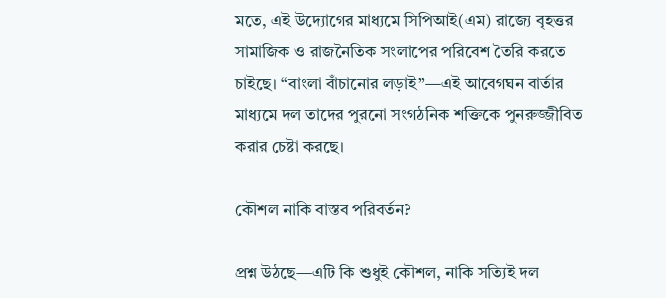মতে, এই উদ্যোগের মাধ্যমে সিপিআই(এম) রাজ্যে বৃহত্তর সামাজিক ও রাজনৈতিক সংলাপের পরিবেশ তৈরি করতে চাইছে। “বাংলা বাঁচানোর লড়াই”—এই আবেগঘন বার্তার মাধ্যমে দল তাদের পুরনো সংগঠনিক শক্তিকে পুনরুজ্জীবিত করার চেষ্টা করছে।

কৌশল নাকি বাস্তব পরিবর্তন?

প্রশ্ন উঠছে—এটি কি শুধুই কৌশল, নাকি সত্যিই দল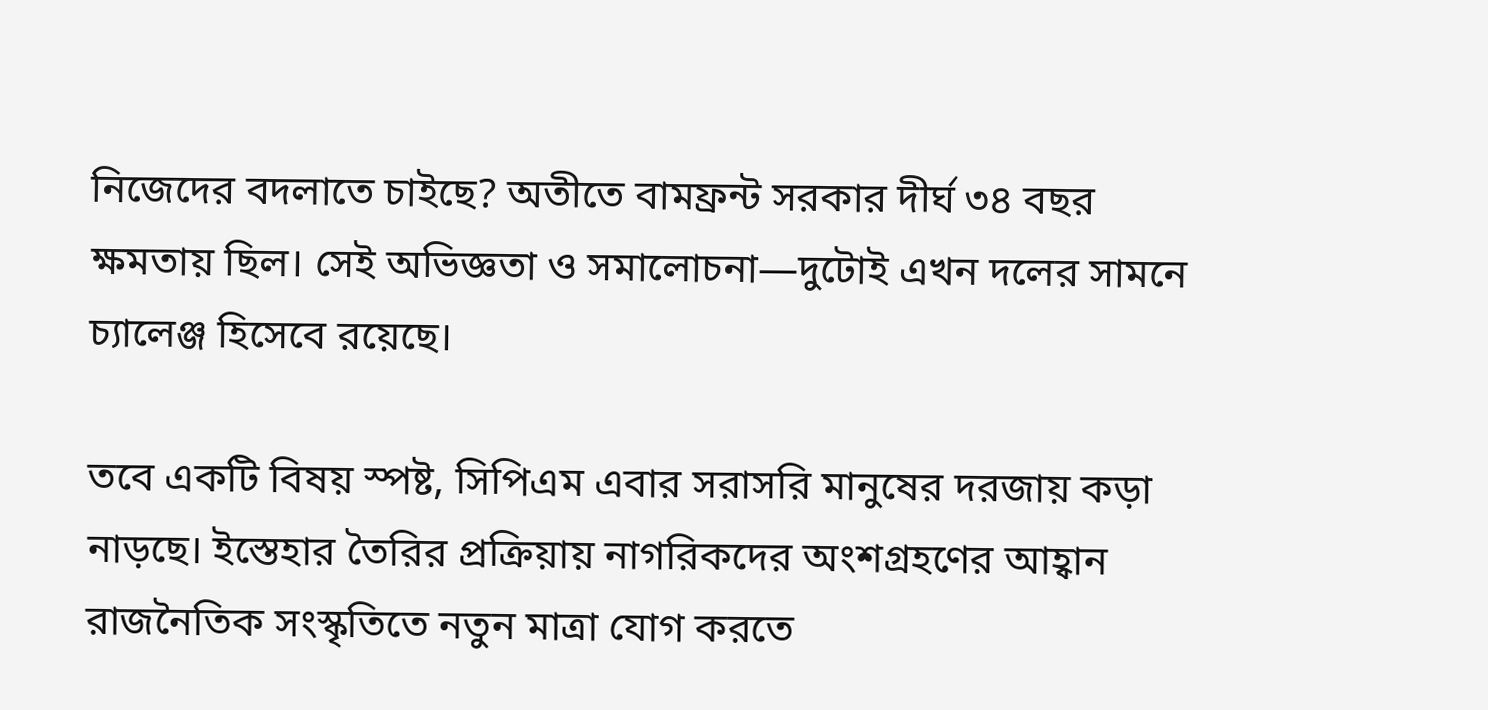নিজেদের বদলাতে চাইছে? অতীতে বামফ্রন্ট সরকার দীর্ঘ ৩৪ বছর ক্ষমতায় ছিল। সেই অভিজ্ঞতা ও সমালোচনা—দুটোই এখন দলের সামনে চ্যালেঞ্জ হিসেবে রয়েছে।

তবে একটি বিষয় স্পষ্ট, সিপিএম এবার সরাসরি মানুষের দরজায় কড়া নাড়ছে। ইস্তেহার তৈরির প্রক্রিয়ায় নাগরিকদের অংশগ্রহণের আহ্বান রাজনৈতিক সংস্কৃতিতে নতুন মাত্রা যোগ করতে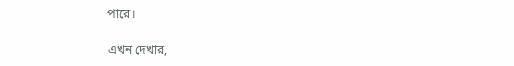পারে।

এখন দেখার,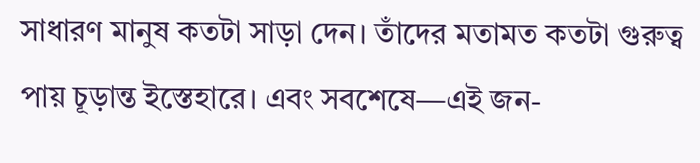সাধারণ মানুষ কতটা সাড়া দেন। তাঁদের মতামত কতটা গুরুত্ব পায় চূড়ান্ত ইস্তেহারে। এবং সবশেষে—এই জন-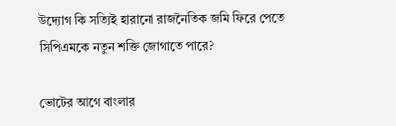উদ্যোগ কি সত্যিই হারানো রাজনৈতিক জমি ফিরে পেতে সিপিএমকে নতুন শক্তি জোগাতে পারে?

ভোটের আগে বাংলার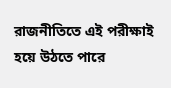রাজনীতিতে এই পরীক্ষাই হয়ে উঠতে পারে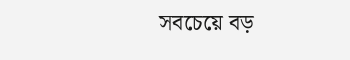সবচেয়ে বড়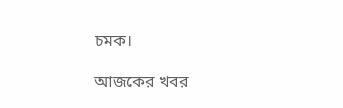চমক।

আজকের খবর